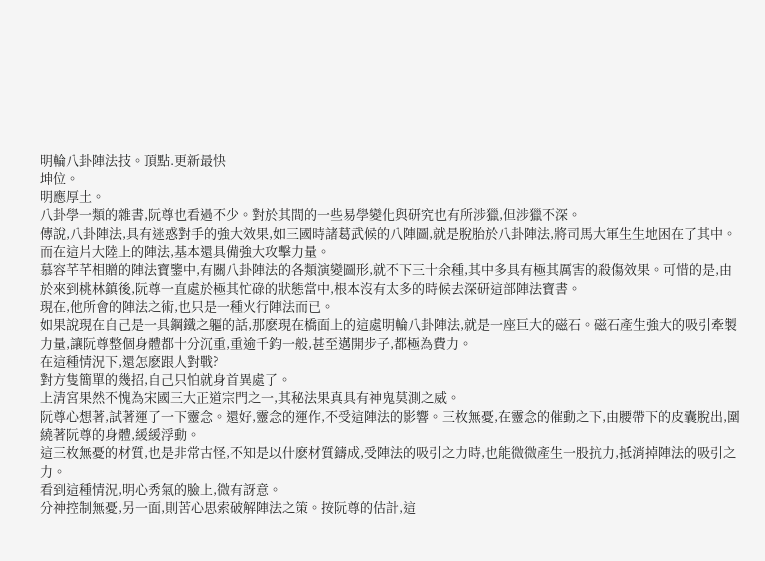明輪八卦陣法技。頂點.更新最快
坤位。
明應厚土。
八卦學一類的雜書,阮尊也看過不少。對於其間的一些易學變化與研究也有所涉獵,但涉獵不深。
傳說,八卦陣法,具有迷惑對手的強大效果,如三國時諸葛武候的八陣圖,就是脫胎於八卦陣法,將司馬大軍生生地困在了其中。而在這片大陸上的陣法,基本還具備強大攻擊力量。
慕容芊芊相贈的陣法寶鑒中,有關八卦陣法的各類演變圖形,就不下三十余種,其中多具有極其厲害的殺傷效果。可惜的是,由於來到桃林鎮後,阮尊一直處於極其忙碌的狀態當中,根本沒有太多的時候去深研這部陣法寶書。
現在,他所會的陣法之術,也只是一種火行陣法而已。
如果說現在自己是一具鋼鐵之軀的話,那麽現在橋面上的這處明輪八卦陣法,就是一座巨大的磁石。磁石產生強大的吸引牽製力量,讓阮尊整個身體都十分沉重,重逾千鈞一般,甚至邁開步子,都極為費力。
在這種情況下,還怎麽跟人對戰?
對方隻簡單的幾招,自己只怕就身首異處了。
上清宮果然不愧為宋國三大正道宗門之一,其秘法果真具有神鬼莫測之威。
阮尊心想著,試著運了一下靈念。還好,靈念的運作,不受這陣法的影響。三枚無憂,在靈念的催動之下,由腰帶下的皮囊脫出,圍繞著阮尊的身體,緩緩浮動。
這三枚無憂的材質,也是非常古怪,不知是以什麽材質鑄成,受陣法的吸引之力時,也能微微產生一股抗力,抵消掉陣法的吸引之力。
看到這種情況,明心秀氣的臉上,微有訝意。
分神控制無憂,另一面,則苦心思索破解陣法之策。按阮尊的估計,這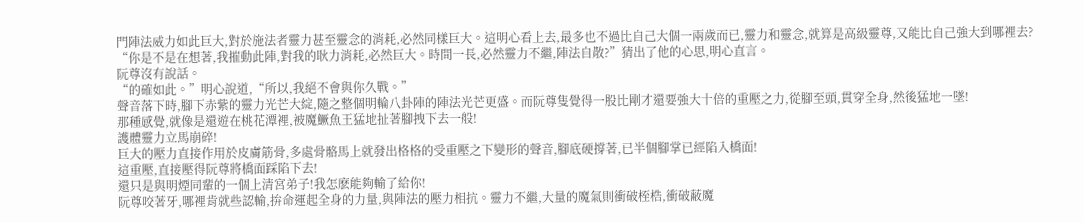門陣法威力如此巨大,對於施法者靈力甚至靈念的消耗,必然同樣巨大。這明心看上去,最多也不過比自己大個一兩歲而已,靈力和靈念,就算是高級靈尊,又能比自己強大到哪裡去?
“你是不是在想著,我摧動此陣,對我的耿力消耗,必然巨大。時間一長,必然靈力不繼,陣法自散?”猜出了他的心思,明心直言。
阮尊沒有說話。
“的確如此。”明心說道,“所以,我絕不會與你久戰。”
聲音落下時,腳下赤紫的靈力光芒大綻,隨之整個明輪八卦陣的陣法光芒更盛。而阮尊隻覺得一股比剛才還要強大十倍的重壓之力,從腳至頭,貫穿全身,然後猛地一墜!
那種感覺,就像是還遊在桃花潭裡,被魔鱖魚王猛地扯著腳拽下去一般!
護體靈力立馬崩碎!
巨大的壓力直接作用於皮膚筋骨,多處骨骼馬上就發出格格的受重壓之下變形的聲音,腳底硬撐著,已半個腳掌已經陷入橋面!
這重壓,直接壓得阮尊將橋面踩陷下去!
還只是與明煙同輩的一個上清宮弟子!我怎麽能夠輸了給你!
阮尊咬著牙,哪裡肯就些認輸,拚命運起全身的力量,與陣法的壓力相抗。靈力不繼,大量的魔氣則衝破桎梏,衝破蔽魔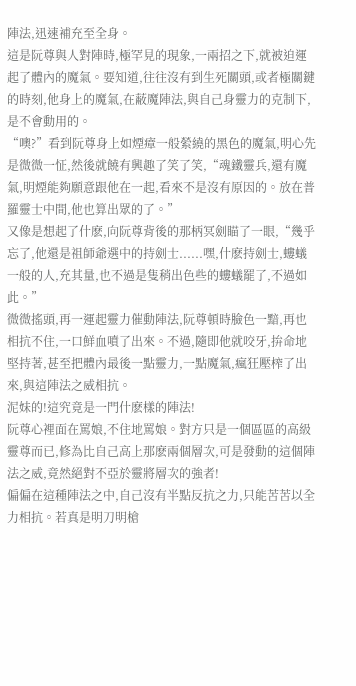陣法,迅速補充至全身。
這是阮尊與人對陣時,極罕見的現象,一兩招之下,就被迫運起了體內的魔氣。要知道,往往沒有到生死關頭,或者極關鍵的時刻,他身上的魔氣,在蔽魔陣法,與自己身靈力的克制下,是不會動用的。
“噢?”看到阮尊身上如煙瘴一般縈繞的黑色的魔氣,明心先是微微一怔,然後就饒有興趣了笑了笑,“魂鐵靈兵,還有魔氣,明煙能夠願意跟他在一起,看來不是沒有原因的。放在普羅靈士中間,他也算出眾的了。”
又像是想起了什麽,向阮尊背後的那柄冥劍瞄了一眼,“幾乎忘了,他還是祖師爺選中的持劍士......嘿,什麽持劍士,螻蟻一般的人,充其量,也不過是隻稍出色些的螻蟻罷了,不過如此。”
微微搖頭,再一運起靈力催動陣法,阮尊頓時臉色一黯,再也相抗不住,一口鮮血噴了出來。不過,隨即他就咬牙,拚命地堅持著,甚至把體內最後一點靈力,一點魔氣,瘋狂壓榨了出來,與這陣法之威相抗。
泥妹的!這究竟是一門什麽樣的陣法!
阮尊心裡面在罵娘,不住地罵娘。對方只是一個區區的高級靈尊而已,修為比自己高上那麽兩個層次,可是發動的這個陣法之威,竟然絕對不亞於靈將層次的強者!
偏偏在這種陣法之中,自己沒有半點反抗之力,只能苦苦以全力相抗。若真是明刀明槍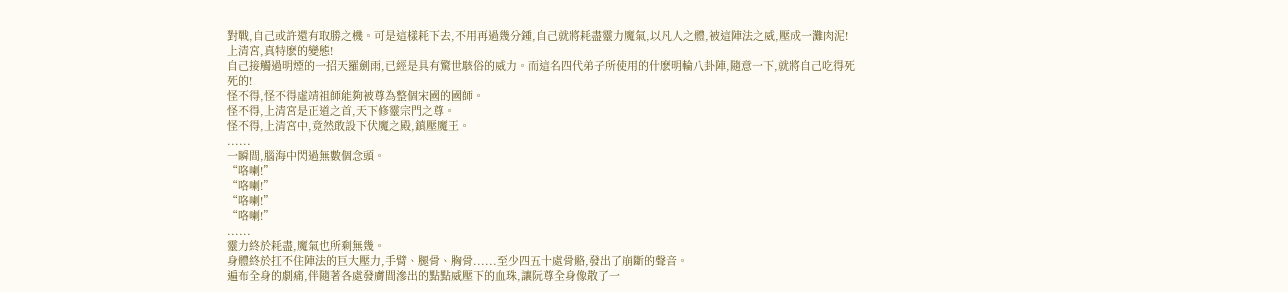對戰,自己或許還有取勝之機。可是這樣耗下去,不用再過幾分鍾,自己就將耗盡靈力魔氣,以凡人之體,被這陣法之威,壓成一灘肉泥!
上清宮,真特麽的變態!
自己接觸過明煙的一招天羅劍雨,已經是具有驚世駭俗的威力。而這名四代弟子所使用的什麽明輪八卦陣,隨意一下,就將自己吃得死死的!
怪不得,怪不得虛靖祖師能夠被尊為整個宋國的國師。
怪不得,上清宮是正道之首,天下修靈宗門之尊。
怪不得,上清宮中,竟然敢設下伏魔之殿,鎮壓魔王。
......
一瞬間,腦海中閃過無數個念頭。
“咯喇!”
“咯喇!”
“咯喇!”
“咯喇!”
......
靈力終於耗盡,魔氣也所剩無幾。
身體終於扛不住陣法的巨大壓力,手臂、腿骨、胸骨......至少四五十處骨骼,發出了崩斷的聲音。
遍布全身的劇痛,伴隨著各處發膚間滲出的點點威壓下的血珠,讓阮尊全身像散了一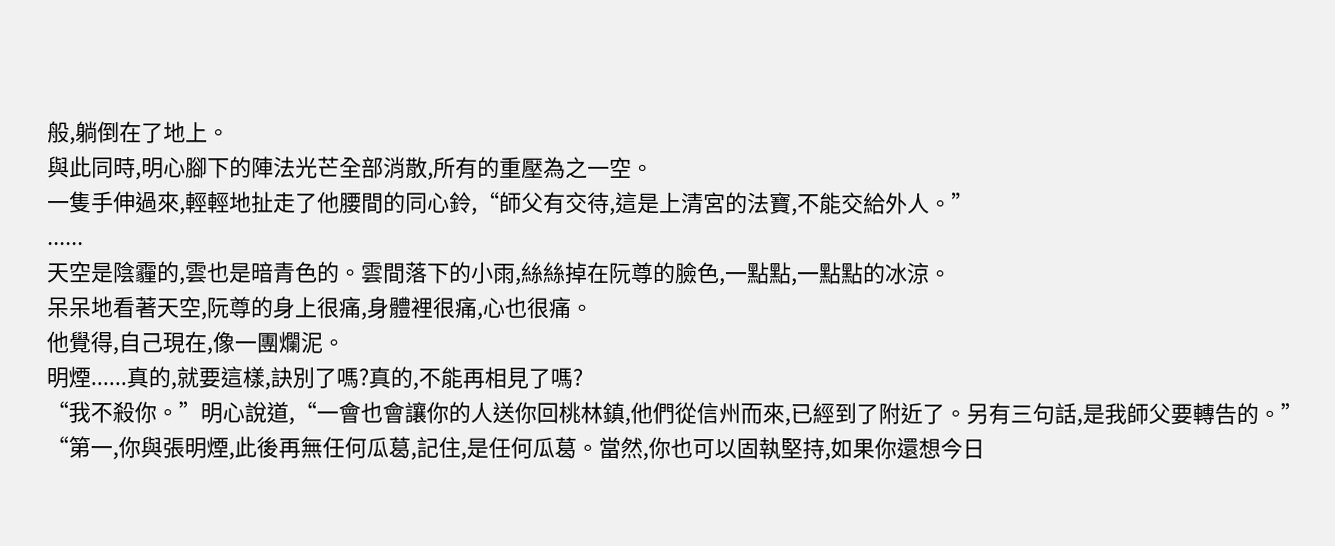般,躺倒在了地上。
與此同時,明心腳下的陣法光芒全部消散,所有的重壓為之一空。
一隻手伸過來,輕輕地扯走了他腰間的同心鈴,“師父有交待,這是上清宮的法寶,不能交給外人。”
......
天空是陰霾的,雲也是暗青色的。雲間落下的小雨,絲絲掉在阮尊的臉色,一點點,一點點的冰涼。
呆呆地看著天空,阮尊的身上很痛,身體裡很痛,心也很痛。
他覺得,自己現在,像一團爛泥。
明煙......真的,就要這樣,訣別了嗎?真的,不能再相見了嗎?
“我不殺你。”明心說道,“一會也會讓你的人送你回桃林鎮,他們從信州而來,已經到了附近了。另有三句話,是我師父要轉告的。”
“第一,你與張明煙,此後再無任何瓜葛,記住,是任何瓜葛。當然,你也可以固執堅持,如果你還想今日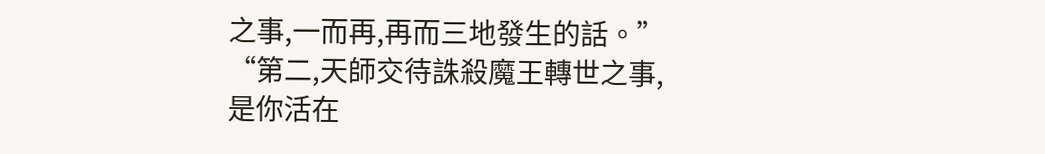之事,一而再,再而三地發生的話。”
“第二,天師交待誅殺魔王轉世之事,是你活在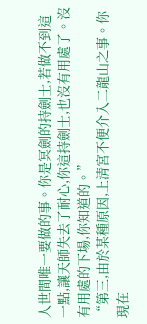人世間唯一要做的事。你是冥劍的持劍士,若做不到這一點,讓天師失去了耐心,你這持劍士,也沒有用處了。沒有用處的下場,你知道的。”
“第三,由於某種原因,上清宮不便介入二龍山之事。你現在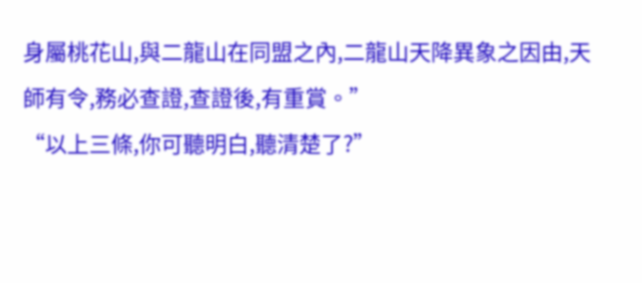身屬桃花山,與二龍山在同盟之內,二龍山天降異象之因由,天師有令,務必查證,查證後,有重賞。”
“以上三條,你可聽明白,聽清楚了?”